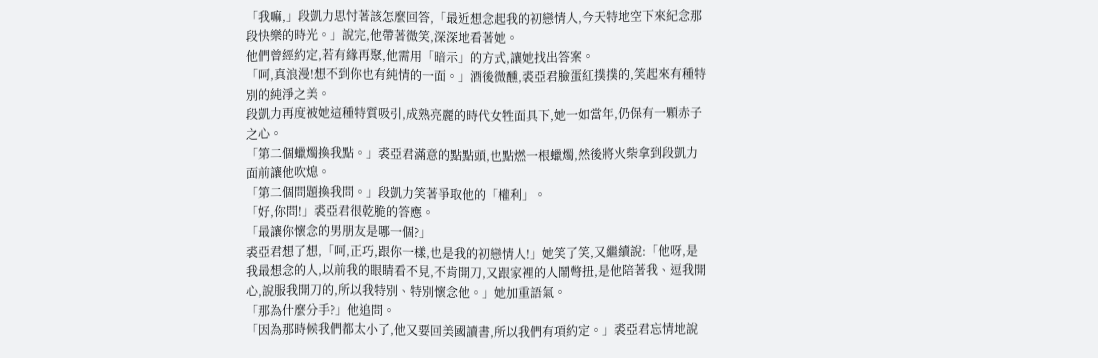「我嘛,」段凱力思忖著該怎麼回答,「最近想念起我的初戀情人,今天特地空下來紀念那段快樂的時光。」說完,他帶著微笑,深深地看著她。
他們曾經約定,若有緣再聚,他需用「暗示」的方式,讓她找出答案。
「呵,真浪漫!想不到你也有純情的一面。」酒後微醺,裘亞君臉蛋紅撲撲的,笑起來有種特別的純淨之美。
段凱力再度被她這種特質吸引,成熟亮麗的時代女牲面具下,她一如當年,仍保有一顆赤子之心。
「第二個蠟燭換我點。」裘亞君滿意的點點頭,也點燃一根蠟燭,然後將火柴拿到段凱力面前讓他吹熄。
「第二個問題換我問。」段凱力笑著爭取他的「權利」。
「好,你問!」裘亞君很乾脆的答應。
「最讓你懷念的男朋友是哪一個?」
裘亞君想了想,「呵,正巧,跟你一樣,也是我的初戀情人!」她笑了笑,又繼續說:「他呀,是我最想念的人,以前我的眼睛看不見,不肯開刀,又跟家裡的人鬧彆扭,是他陪著我、逗我開心,說服我開刀的,所以我特別、特別懷念他。」她加重語氣。
「那為什麼分手?」他追問。
「因為那時候我們都太小了,他又要回美國讀書,所以我們有項約定。」裘亞君忘情地說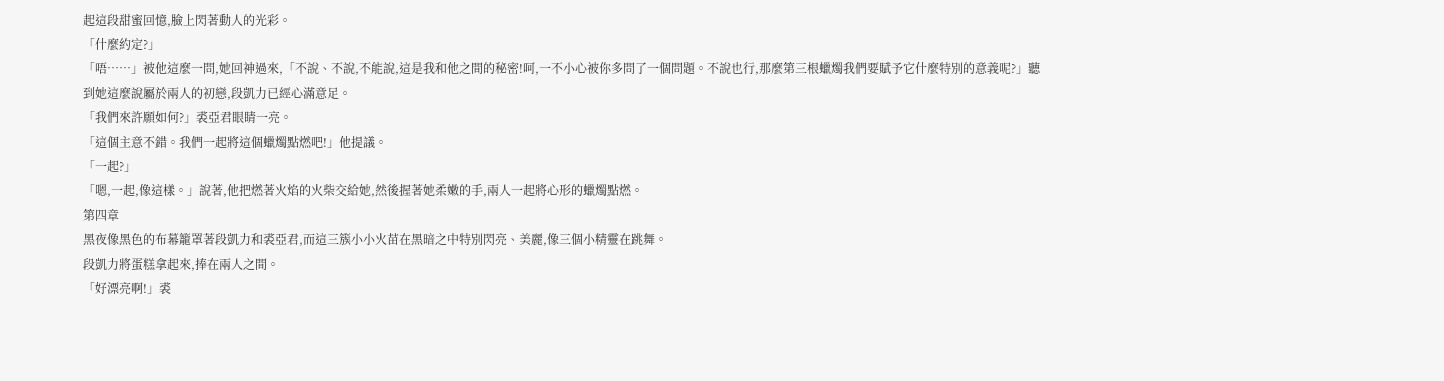起這段甜蜜回憶,臉上閃著動人的光彩。
「什麼約定?」
「唔……」被他這麼一問,她回神過來,「不說、不說,不能說,這是我和他之間的秘密!呵,一不小心被你多問了一個問題。不說也行,那麼第三根蠟燭我們要賦予它什麼特別的意義呢?」聽到她這麼說屬於兩人的初戀,段凱力已經心滿意足。
「我們來許願如何?」裘亞君眼睛一亮。
「這個主意不錯。我們一起將這個蠟燭點燃吧!」他提議。
「一起?」
「嗯,一起,像這樣。」說著,他把燃著火焰的火柴交給她,然後握著她柔嫩的手,兩人一起將心形的蠟燭點燃。
第四章
黑夜像黑色的布幕籠罩著段凱力和裘亞君,而這三簇小小火苗在黑暗之中特別閃亮、美麗,像三個小精靈在跳舞。
段凱力將蛋糕拿起來,捧在兩人之間。
「好漂亮啊!」裘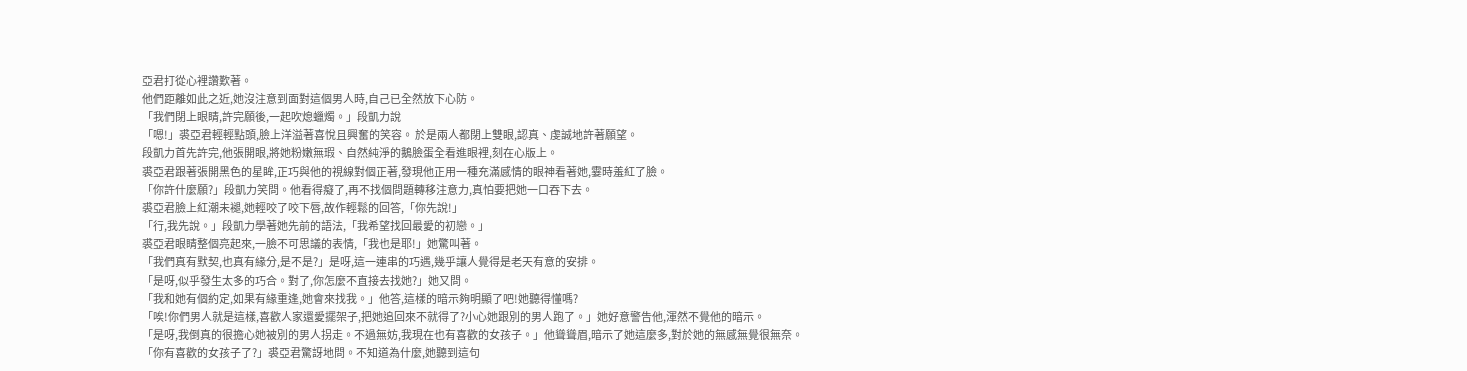亞君打從心裡讚歎著。
他們距離如此之近,她沒注意到面對這個男人時,自己已全然放下心防。
「我們閉上眼睛,許完願後,一起吹熄蠟燭。」段凱力說
「嗯!」裘亞君輕輕點頭,臉上洋溢著喜悅且興奮的笑容。 於是兩人都閉上雙眼,認真、虔誠地許著願望。
段凱力首先許完,他張開眼,將她粉嫩無瑕、自然純淨的鵝臉蛋全看進眼裡,刻在心版上。
裘亞君跟著張開黑色的星眸,正巧與他的視線對個正著,發現他正用一種充滿感情的眼神看著她,霎時羞紅了臉。
「你許什麼願?」段凱力笑問。他看得癡了,再不找個問題轉移注意力,真怕要把她一口吞下去。
裘亞君臉上紅潮未褪,她輕咬了咬下唇,故作輕鬆的回答,「你先說!」
「行,我先說。」段凱力學著她先前的語法,「我希望找回最愛的初戀。」
裘亞君眼睛整個亮起來,一臉不可思議的表情,「我也是耶!」她驚叫著。
「我們真有默契,也真有緣分,是不是?」是呀,這一連串的巧遇,幾乎讓人覺得是老天有意的安排。
「是呀,似乎發生太多的巧合。對了,你怎麼不直接去找她?」她又問。
「我和她有個約定,如果有緣重逢,她會來找我。」他答,這樣的暗示夠明顯了吧!她聽得懂嗎?
「唉!你們男人就是這樣,喜歡人家還愛擺架子,把她追回來不就得了?小心她跟別的男人跑了。」她好意警告他,渾然不覺他的暗示。
「是呀,我倒真的很擔心她被別的男人拐走。不過無妨,我現在也有喜歡的女孩子。」他聳聳眉,暗示了她這麼多,對於她的無感無覺很無奈。
「你有喜歡的女孩子了?」裘亞君驚訝地問。不知道為什麼,她聽到這句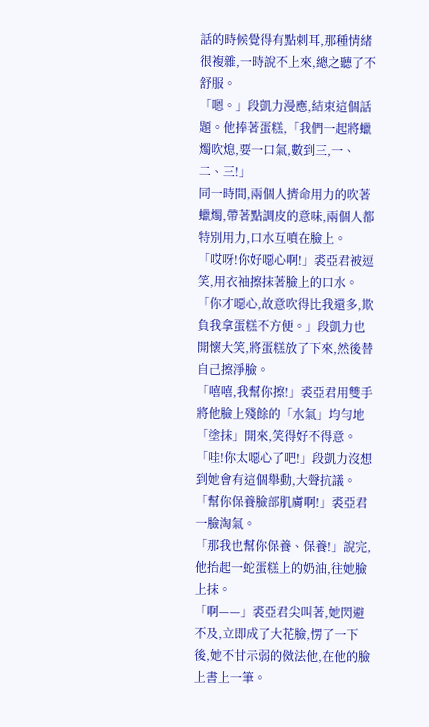話的時候覺得有點刺耳,那種情緒很複雜,一時說不上來,總之聽了不舒服。
「嗯。」段凱力漫應,結束這個話題。他捧著蛋糕,「我們一起將蠟燭吹熄,要一口氣,數到三,一、二、三!」
同一時間,兩個人擠命用力的吹著蠟燭,帶著點調皮的意味,兩個人都特別用力,口水互噴在臉上。
「哎呀!你好噁心啊!」裘亞君被逗笑,用衣袖擦抹著臉上的口水。
「你才噁心,故意吹得比我還多,欺負我拿蛋糕不方便。」段凱力也開懷大笑,將蛋糕放了下來,然後替自己擦淨臉。
「嘻嘻,我幫你擦!」裘亞君用雙手將他臉上殘餘的「水氣」均勻地「塗抹」開來,笑得好不得意。
「哇!你太噁心了吧!」段凱力沒想到她會有這個舉動,大聲抗議。
「幫你保養臉部肌膚啊!」裘亞君一臉淘氣。
「那我也幫你保養、保養!」說完,他抬起一蛇蛋糕上的奶油,往她臉上抹。
「啊——」裘亞君尖叫著,她閃避不及,立即成了大花臉,愣了一下後,她不甘示弱的傚法他,在他的臉上書上一筆。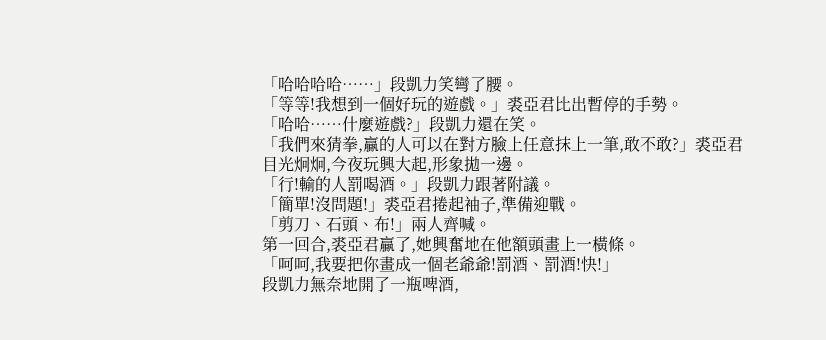「哈哈哈哈……」段凱力笑彎了腰。
「等等!我想到一個好玩的遊戲。」裘亞君比出暫停的手勢。
「哈哈……什麼遊戲?」段凱力還在笑。
「我們來猜拳,贏的人可以在對方臉上任意抹上一筆,敢不敢?」裘亞君目光炯炯,今夜玩興大起,形象拋一邊。
「行!輸的人罰喝酒。」段凱力跟著附議。
「簡單!沒問題!」裘亞君捲起袖子,準備迎戰。
「剪刀、石頭、布!」兩人齊喊。
第一回合,裘亞君贏了,她興奮地在他額頭畫上一橫條。
「呵呵,我要把你畫成一個老爺爺!罰酒、罰酒!快!」
段凱力無奈地開了一瓶啤酒,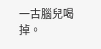一古腦兒喝掉。